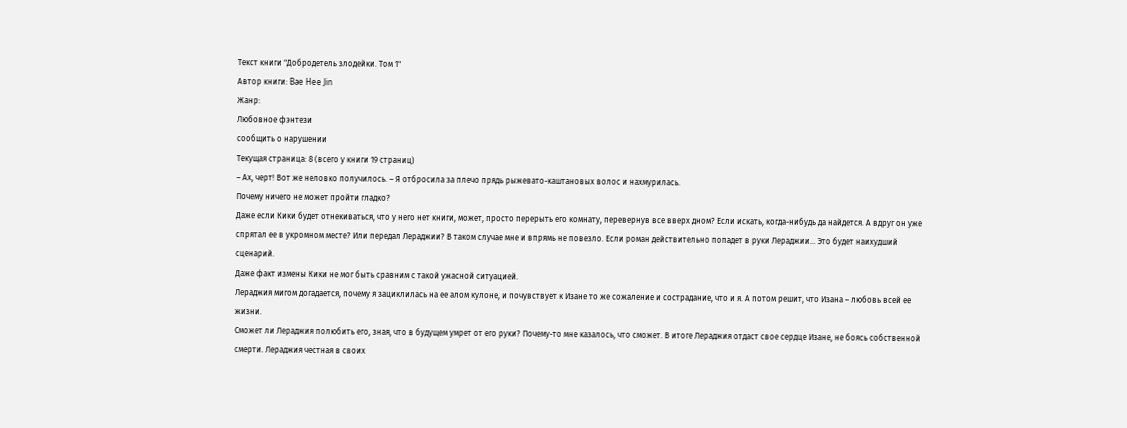Текст книги "Добродетель злодейки. Том 1"
Автор книги: Bae Hee Jin
Жанр:
Любовное фэнтези
сообщить о нарушении
Текущая страница: 8 (всего у книги 19 страниц)
– Ах, черт! Вот же неловко получилось. – Я отбросила за плечо прядь рыжевато-каштановых волос и нахмурилась.
Почему ничего не может пройти гладко?
Даже если Кики будет отнекиваться, что у него нет книги, может, просто перерыть его комнату, перевернув все вверх дном? Если искать, когда-нибудь да найдется. А вдруг он уже спрятал ее в укромном месте? Или передал Лераджии? В таком случае мне и впрямь не повезло. Если роман действительно попадет в руки Лераджии… Это будет наихудший сценарий.
Даже факт измены Кики не мог быть сравним с такой ужасной ситуацией.
Лераджия мигом догадается, почему я зациклилась на ее алом кулоне, и почувствует к Изане то же сожаление и сострадание, что и я. А потом решит, что Изана – любовь всей ее жизни.
Сможет ли Лераджия полюбить его, зная, что в будущем умрет от его руки? Почему-то мне казалось, что сможет. В итоге Лераджия отдаст свое сердце Изане, не боясь собственной смерти. Лераджия честная в своих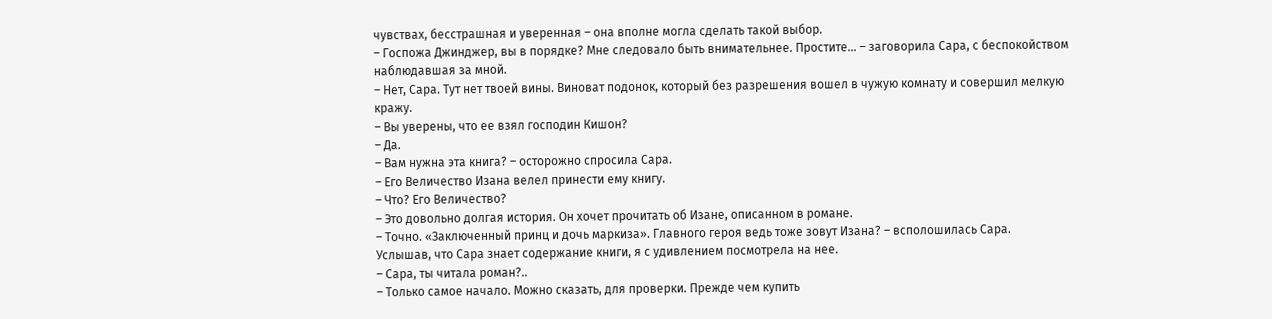чувствах, бесстрашная и уверенная – она вполне могла сделать такой выбор.
– Госпожа Джинджер, вы в порядке? Мне следовало быть внимательнее. Простите… – заговорила Сара, с беспокойством наблюдавшая за мной.
– Нет, Сара. Тут нет твоей вины. Виноват подонок, который без разрешения вошел в чужую комнату и совершил мелкую кражу.
– Вы уверены, что ее взял господин Кишон?
– Да.
– Вам нужна эта книга? – осторожно спросила Сара.
– Его Величество Изана велел принести ему книгу.
– Что? Его Величество?
– Это довольно долгая история. Он хочет прочитать об Изане, описанном в романе.
– Точно. «Заключенный принц и дочь маркиза». Главного героя ведь тоже зовут Изана? – всполошилась Сара.
Услышав, что Сара знает содержание книги, я с удивлением посмотрела на нее.
– Сара, ты читала роман?..
– Только самое начало. Можно сказать, для проверки. Прежде чем купить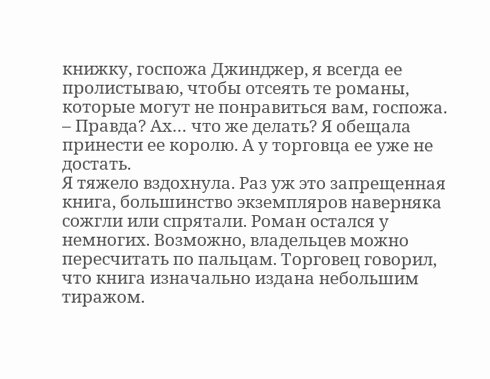книжку, госпожа Джинджер, я всегда ее пролистываю, чтобы отсеять те романы, которые могут не понравиться вам, госпожа.
– Правда? Ах… что же делать? Я обещала принести ее королю. А у торговца ее уже не достать.
Я тяжело вздохнула. Раз уж это запрещенная книга, большинство экземпляров наверняка сожгли или спрятали. Роман остался у немногих. Возможно, владельцев можно пересчитать по пальцам. Торговец говорил, что книга изначально издана небольшим тиражом.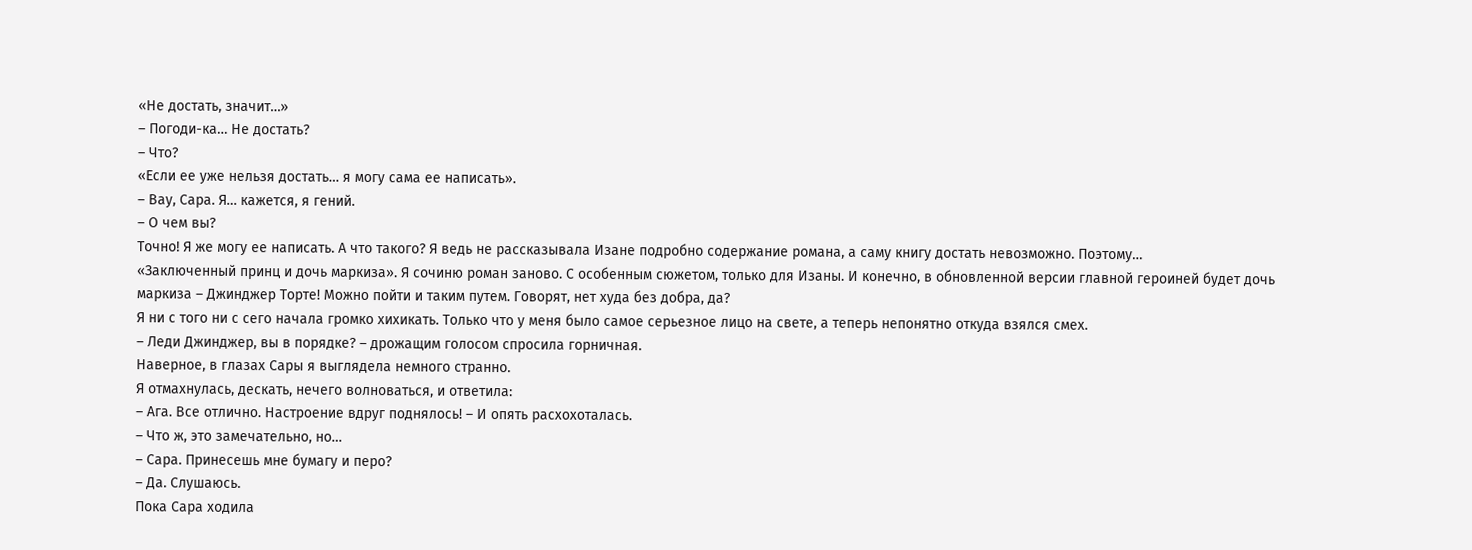«Не достать, значит…»
– Погоди-ка… Не достать?
– Что?
«Если ее уже нельзя достать… я могу сама ее написать».
– Вау, Сара. Я… кажется, я гений.
– О чем вы?
Точно! Я же могу ее написать. А что такого? Я ведь не рассказывала Изане подробно содержание романа, а саму книгу достать невозможно. Поэтому…
«Заключенный принц и дочь маркиза». Я сочиню роман заново. С особенным сюжетом, только для Изаны. И конечно, в обновленной версии главной героиней будет дочь маркиза – Джинджер Торте! Можно пойти и таким путем. Говорят, нет худа без добра, да?
Я ни с того ни с сего начала громко хихикать. Только что у меня было самое серьезное лицо на свете, а теперь непонятно откуда взялся смех.
– Леди Джинджер, вы в порядке? – дрожащим голосом спросила горничная.
Наверное, в глазах Сары я выглядела немного странно.
Я отмахнулась, дескать, нечего волноваться, и ответила:
– Ага. Все отлично. Настроение вдруг поднялось! – И опять расхохоталась.
– Что ж, это замечательно, но…
– Сара. Принесешь мне бумагу и перо?
– Да. Слушаюсь.
Пока Сара ходила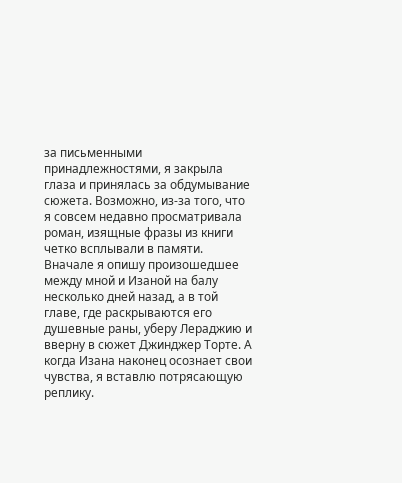за письменными принадлежностями, я закрыла глаза и принялась за обдумывание сюжета. Возможно, из-за того, что я совсем недавно просматривала роман, изящные фразы из книги четко всплывали в памяти.
Вначале я опишу произошедшее между мной и Изаной на балу несколько дней назад, а в той главе, где раскрываются его душевные раны, уберу Лераджию и вверну в сюжет Джинджер Торте. А когда Изана наконец осознает свои чувства, я вставлю потрясающую реплику.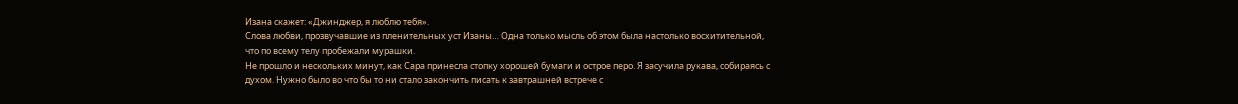Изана скажет: «Джинджер, я люблю тебя».
Слова любви, прозвучавшие из пленительных уст Изаны… Одна только мысль об этом была настолько восхитительной, что по всему телу пробежали мурашки.
Не прошло и нескольких минут, как Сара принесла стопку хорошей бумаги и острое перо. Я засучила рукава, собираясь с духом. Нужно было во что бы то ни стало закончить писать к завтрашней встрече с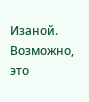Изаной. Возможно, это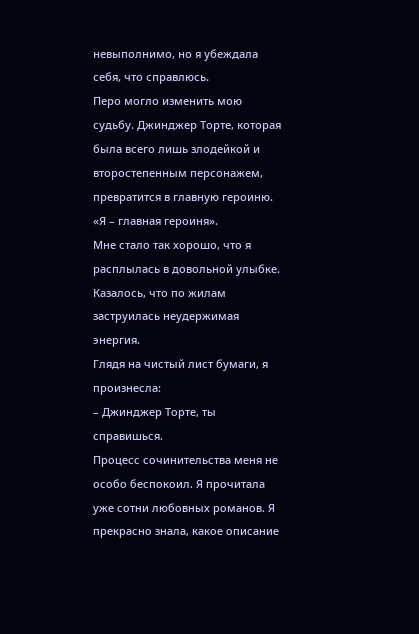невыполнимо, но я убеждала себя, что справлюсь.
Перо могло изменить мою судьбу. Джинджер Торте, которая была всего лишь злодейкой и второстепенным персонажем, превратится в главную героиню.
«Я – главная героиня».
Мне стало так хорошо, что я расплылась в довольной улыбке. Казалось, что по жилам заструилась неудержимая энергия.
Глядя на чистый лист бумаги, я произнесла:
– Джинджер Торте, ты справишься.
Процесс сочинительства меня не особо беспокоил. Я прочитала уже сотни любовных романов. Я прекрасно знала, какое описание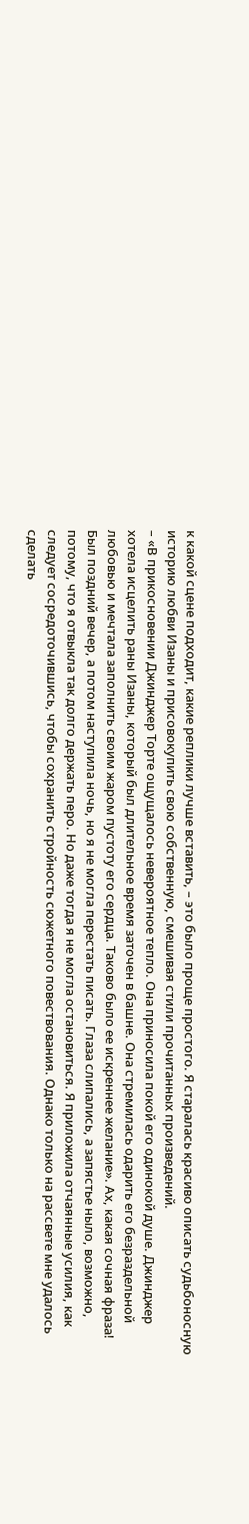к какой сцене подходит, какие реплики лучше вставить, – это было проще простого. Я старалась красиво описать судьбоносную историю любви Изаны и присовокупить свою собственную, смешивая стили прочитанных произведений.
– «В прикосновении Джинджер Торте ощущалось невероятное тепло. Она приносила покой его одинокой душе. Джинджер хотела исцелить раны Изаны, который был длительное время заточен в башне. Она стремилась одарить его безраздельной любовью и мечтала заполнить своим жаром пустоту его сердца. Таково было ее искреннее желание». Ах, какая сочная фраза!
Был поздний вечер, а потом наступила ночь, но я не могла перестать писать. Глаза слипались, а запястье ныло, возможно, потому, что я отвыкла так долго держать перо. Но даже тогда я не могла остановиться. Я приложила отчаянные усилия, как следует сосредоточившись, чтобы сохранить стройность сюжетного повествования. Однако только на рассвете мне удалось сделать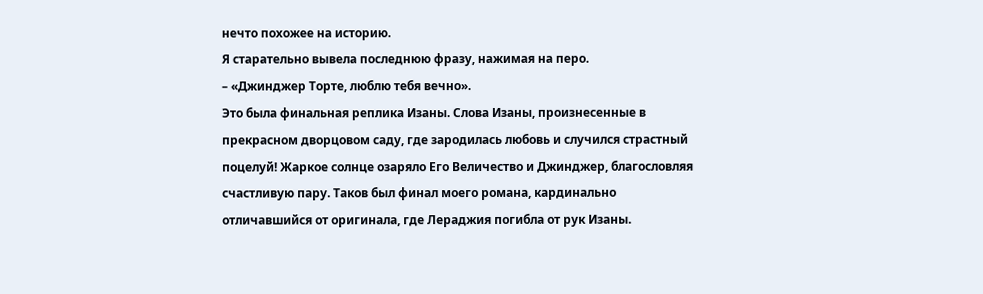нечто похожее на историю.
Я старательно вывела последнюю фразу, нажимая на перо.
– «Джинджер Торте, люблю тебя вечно».
Это была финальная реплика Изаны. Слова Изаны, произнесенные в прекрасном дворцовом саду, где зародилась любовь и случился страстный поцелуй! Жаркое солнце озаряло Его Величество и Джинджер, благословляя счастливую пару. Таков был финал моего романа, кардинально отличавшийся от оригинала, где Лераджия погибла от рук Изаны.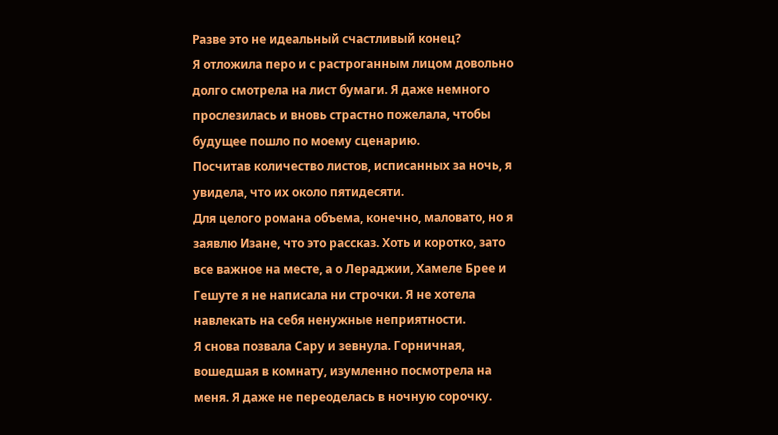Разве это не идеальный счастливый конец?
Я отложила перо и с растроганным лицом довольно долго смотрела на лист бумаги. Я даже немного прослезилась и вновь страстно пожелала, чтобы будущее пошло по моему сценарию.
Посчитав количество листов, исписанных за ночь, я увидела, что их около пятидесяти.
Для целого романа объема, конечно, маловато, но я заявлю Изане, что это рассказ. Хоть и коротко, зато все важное на месте, а о Лераджии, Хамеле Брее и Гешуте я не написала ни строчки. Я не хотела навлекать на себя ненужные неприятности.
Я снова позвала Сару и зевнула. Горничная, вошедшая в комнату, изумленно посмотрела на меня. Я даже не переоделась в ночную сорочку.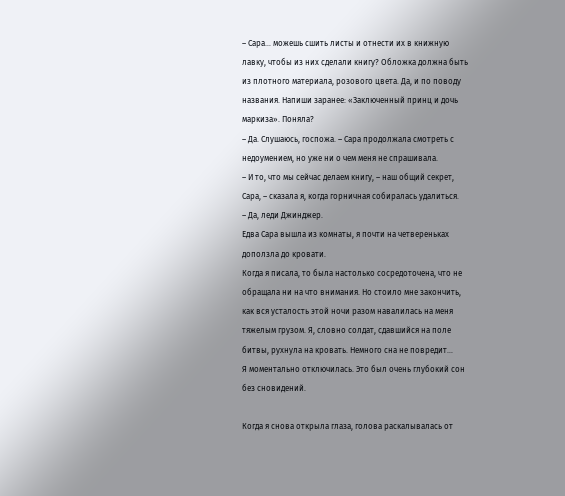– Сара… можешь сшить листы и отнести их в книжную лавку, чтобы из них сделали книгу? Обложка должна быть из плотного материала, розового цвета. Да, и по поводу названия. Напиши заранее: «Заключенный принц и дочь маркиза». Поняла?
– Да. Слушаюсь, госпожа. – Сара продолжала смотреть с недоумением, но уже ни о чем меня не спрашивала.
– И то, что мы сейчас делаем книгу, – наш общий секрет, Сара, – сказала я, когда горничная собиралась удалиться.
– Да, леди Джинджер.
Едва Сара вышла из комнаты, я почти на четвереньках доползла до кровати.
Когда я писала, то была настолько сосредоточена, что не обращала ни на что внимания. Но стоило мне закончить, как вся усталость этой ночи разом навалилась на меня тяжелым грузом. Я, словно солдат, сдавшийся на поле битвы, рухнула на кровать. Немного сна не повредит…
Я моментально отключилась. Это был очень глубокий сон без сновидений.

Когда я снова открыла глаза, голова раскалывалась от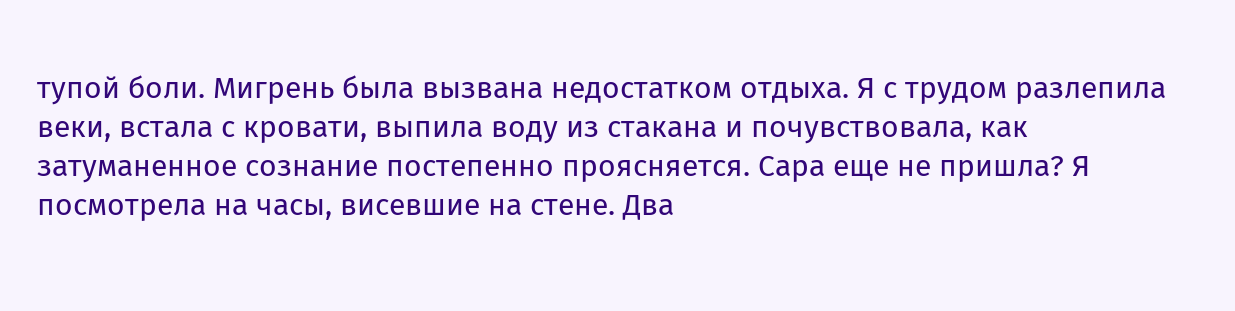тупой боли. Мигрень была вызвана недостатком отдыха. Я с трудом разлепила веки, встала с кровати, выпила воду из стакана и почувствовала, как затуманенное сознание постепенно проясняется. Сара еще не пришла? Я посмотрела на часы, висевшие на стене. Два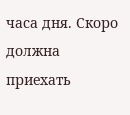часа дня. Скоро должна приехать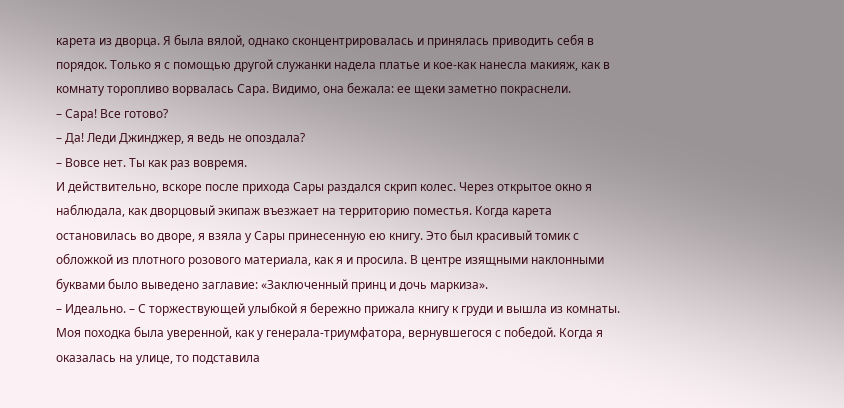карета из дворца. Я была вялой, однако сконцентрировалась и принялась приводить себя в порядок. Только я с помощью другой служанки надела платье и кое-как нанесла макияж, как в комнату торопливо ворвалась Сара. Видимо, она бежала: ее щеки заметно покраснели.
– Сара! Все готово?
– Да! Леди Джинджер, я ведь не опоздала?
– Вовсе нет. Ты как раз вовремя.
И действительно, вскоре после прихода Сары раздался скрип колес. Через открытое окно я наблюдала, как дворцовый экипаж въезжает на территорию поместья. Когда карета остановилась во дворе, я взяла у Сары принесенную ею книгу. Это был красивый томик с обложкой из плотного розового материала, как я и просила. В центре изящными наклонными буквами было выведено заглавие: «Заключенный принц и дочь маркиза».
– Идеально. – С торжествующей улыбкой я бережно прижала книгу к груди и вышла из комнаты.
Моя походка была уверенной, как у генерала-триумфатора, вернувшегося с победой. Когда я оказалась на улице, то подставила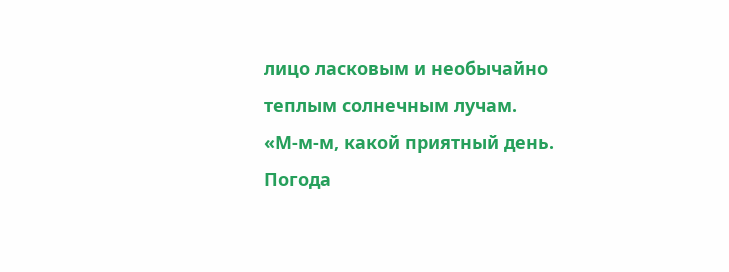лицо ласковым и необычайно теплым солнечным лучам.
«М-м-м, какой приятный день. Погода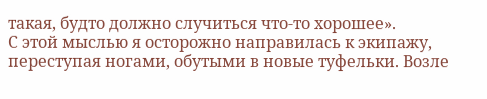такая, будто должно случиться что-то хорошее».
С этой мыслью я осторожно направилась к экипажу, переступая ногами, обутыми в новые туфельки. Возле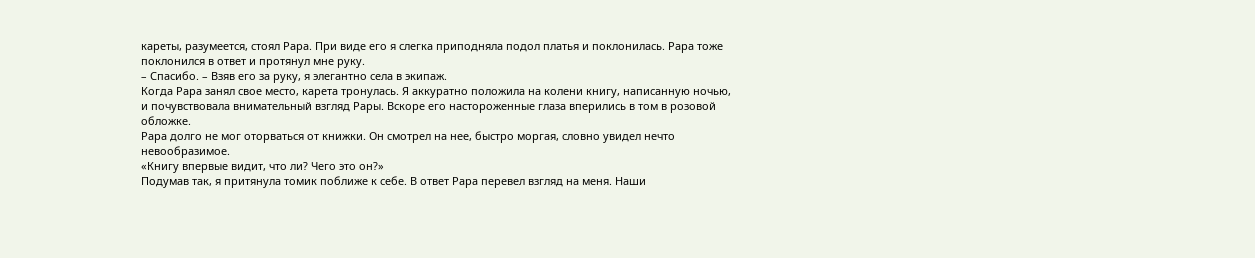кареты, разумеется, стоял Рара. При виде его я слегка приподняла подол платья и поклонилась. Рара тоже поклонился в ответ и протянул мне руку.
– Спасибо. – Взяв его за руку, я элегантно села в экипаж.
Когда Рара занял свое место, карета тронулась. Я аккуратно положила на колени книгу, написанную ночью, и почувствовала внимательный взгляд Рары. Вскоре его настороженные глаза вперились в том в розовой обложке.
Рара долго не мог оторваться от книжки. Он смотрел на нее, быстро моргая, словно увидел нечто невообразимое.
«Книгу впервые видит, что ли? Чего это он?»
Подумав так, я притянула томик поближе к себе. В ответ Рара перевел взгляд на меня. Наши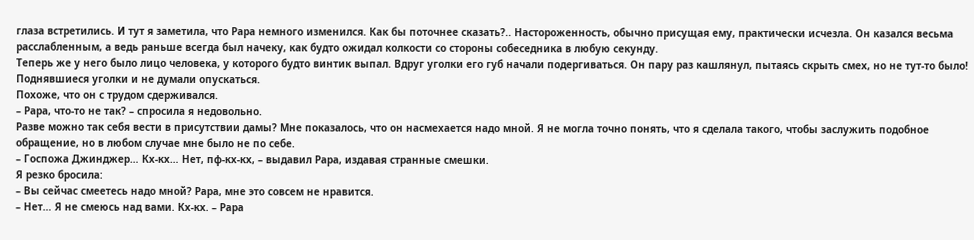глаза встретились. И тут я заметила, что Рара немного изменился. Как бы поточнее сказать?.. Настороженность, обычно присущая ему, практически исчезла. Он казался весьма расслабленным, а ведь раньше всегда был начеку, как будто ожидал колкости со стороны собеседника в любую секунду.
Теперь же у него было лицо человека, у которого будто винтик выпал. Вдруг уголки его губ начали подергиваться. Он пару раз кашлянул, пытаясь скрыть смех, но не тут-то было! Поднявшиеся уголки и не думали опускаться.
Похоже, что он с трудом сдерживался.
– Рара, что-то не так? – спросила я недовольно.
Разве можно так себя вести в присутствии дамы? Мне показалось, что он насмехается надо мной. Я не могла точно понять, что я сделала такого, чтобы заслужить подобное обращение, но в любом случае мне было не по себе.
– Госпожа Джинджер… Кх-кх… Нет, пф-кх-кх, – выдавил Рара, издавая странные смешки.
Я резко бросила:
– Вы сейчас смеетесь надо мной? Рара, мне это совсем не нравится.
– Нет… Я не смеюсь над вами. Кх-кх. – Рара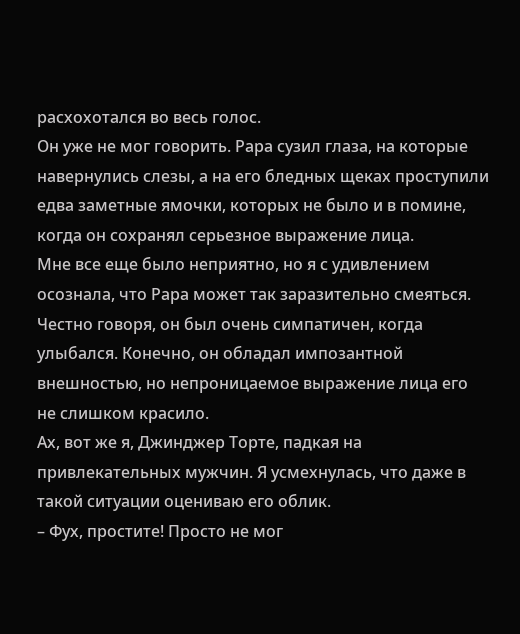расхохотался во весь голос.
Он уже не мог говорить. Рара сузил глаза, на которые навернулись слезы, а на его бледных щеках проступили едва заметные ямочки, которых не было и в помине, когда он сохранял серьезное выражение лица.
Мне все еще было неприятно, но я с удивлением осознала, что Рара может так заразительно смеяться. Честно говоря, он был очень симпатичен, когда улыбался. Конечно, он обладал импозантной внешностью, но непроницаемое выражение лица его не слишком красило.
Ах, вот же я, Джинджер Торте, падкая на привлекательных мужчин. Я усмехнулась, что даже в такой ситуации оцениваю его облик.
– Фух, простите! Просто не мог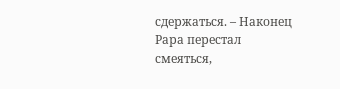сдержаться. – Наконец Рара перестал смеяться,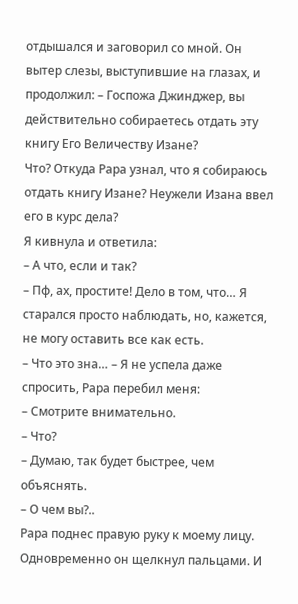отдышался и заговорил со мной. Он вытер слезы, выступившие на глазах, и продолжил: – Госпожа Джинджер, вы действительно собираетесь отдать эту книгу Его Величеству Изане?
Что? Откуда Рара узнал, что я собираюсь отдать книгу Изане? Неужели Изана ввел его в курс дела?
Я кивнула и ответила:
– А что, если и так?
– Пф, ах, простите! Дело в том, что… Я старался просто наблюдать, но, кажется, не могу оставить все как есть.
– Что это зна… – Я не успела даже спросить, Рара перебил меня:
– Смотрите внимательно.
– Что?
– Думаю, так будет быстрее, чем объяснять.
– О чем вы?..
Рара поднес правую руку к моему лицу. Одновременно он щелкнул пальцами. И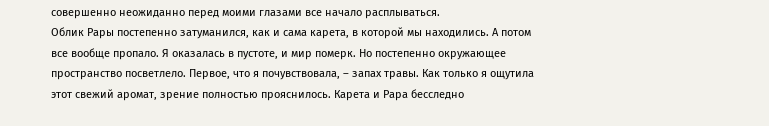совершенно неожиданно перед моими глазами все начало расплываться.
Облик Рары постепенно затуманился, как и сама карета, в которой мы находились. А потом все вообще пропало. Я оказалась в пустоте, и мир померк. Но постепенно окружающее пространство посветлело. Первое, что я почувствовала, – запах травы. Как только я ощутила этот свежий аромат, зрение полностью прояснилось. Карета и Рара бесследно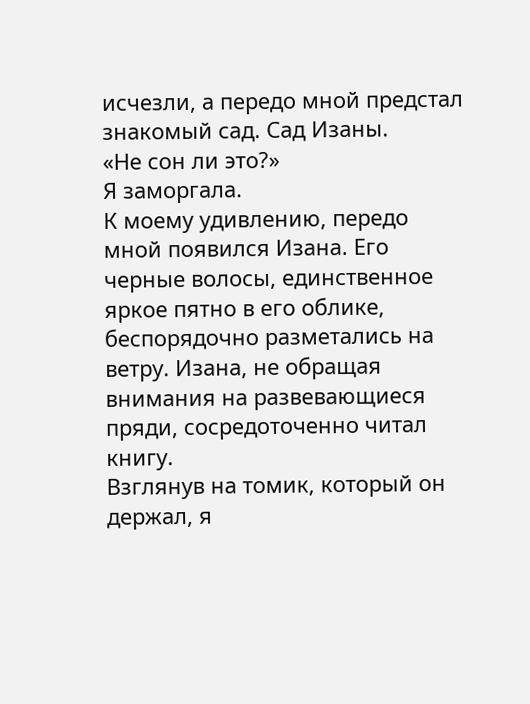исчезли, а передо мной предстал знакомый сад. Сад Изаны.
«Не сон ли это?»
Я заморгала.
К моему удивлению, передо мной появился Изана. Его черные волосы, единственное яркое пятно в его облике, беспорядочно разметались на ветру. Изана, не обращая внимания на развевающиеся пряди, сосредоточенно читал книгу.
Взглянув на томик, который он держал, я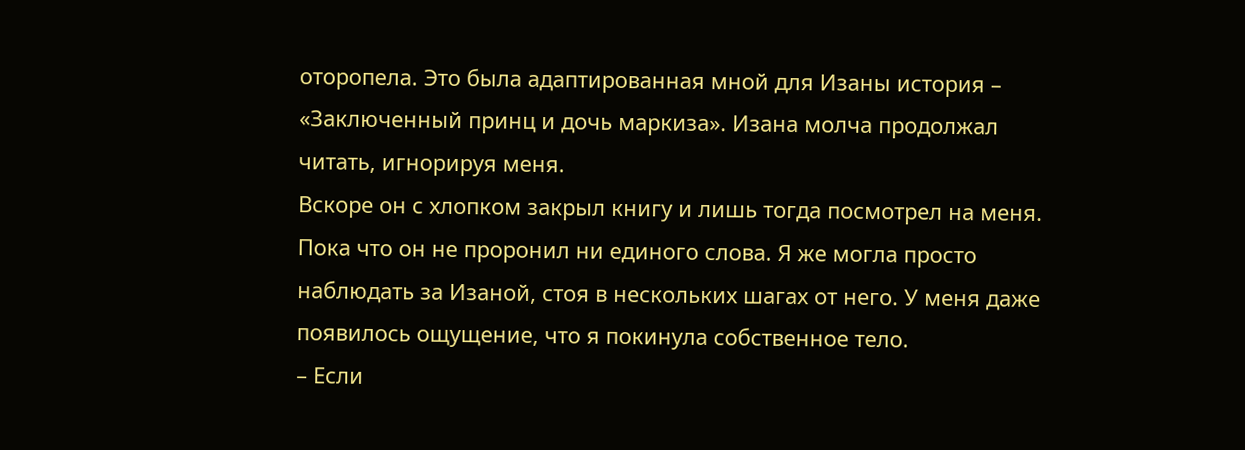оторопела. Это была адаптированная мной для Изаны история – «Заключенный принц и дочь маркиза». Изана молча продолжал читать, игнорируя меня.
Вскоре он с хлопком закрыл книгу и лишь тогда посмотрел на меня. Пока что он не проронил ни единого слова. Я же могла просто наблюдать за Изаной, стоя в нескольких шагах от него. У меня даже появилось ощущение, что я покинула собственное тело.
– Если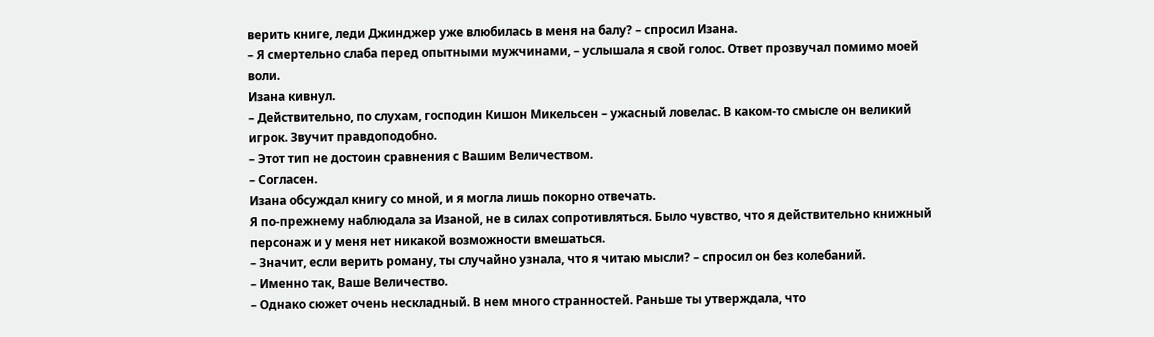верить книге, леди Джинджер уже влюбилась в меня на балу? – спросил Изана.
– Я смертельно слаба перед опытными мужчинами, – услышала я свой голос. Ответ прозвучал помимо моей воли.
Изана кивнул.
– Действительно, по слухам, господин Кишон Микельсен – ужасный ловелас. В каком-то смысле он великий игрок. Звучит правдоподобно.
– Этот тип не достоин сравнения с Вашим Величеством.
– Согласен.
Изана обсуждал книгу со мной, и я могла лишь покорно отвечать.
Я по-прежнему наблюдала за Изаной, не в силах сопротивляться. Было чувство, что я действительно книжный персонаж и у меня нет никакой возможности вмешаться.
– Значит, если верить роману, ты случайно узнала, что я читаю мысли? – спросил он без колебаний.
– Именно так, Ваше Величество.
– Однако сюжет очень нескладный. В нем много странностей. Раньше ты утверждала, что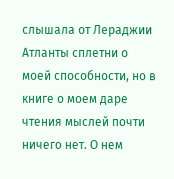слышала от Лераджии Атланты сплетни о моей способности, но в книге о моем даре чтения мыслей почти ничего нет. О нем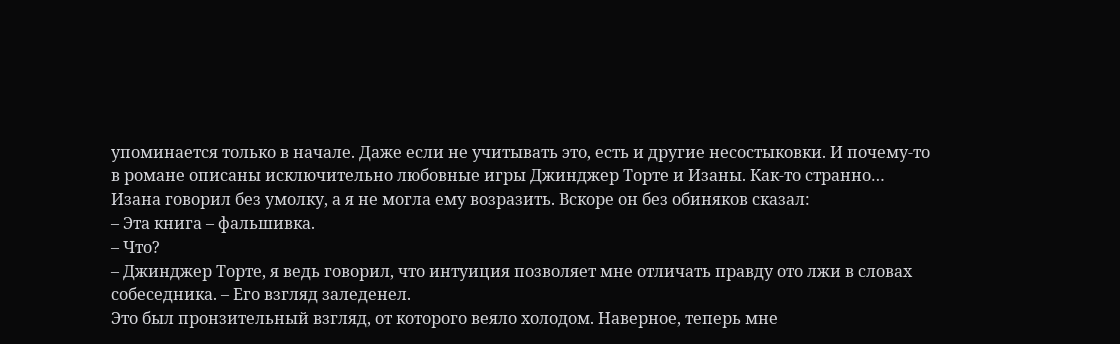упоминается только в начале. Даже если не учитывать это, есть и другие несостыковки. И почему-то в романе описаны исключительно любовные игры Джинджер Торте и Изаны. Как-то странно…
Изана говорил без умолку, а я не могла ему возразить. Вскоре он без обиняков сказал:
– Эта книга – фальшивка.
– Что?
– Джинджер Торте, я ведь говорил, что интуиция позволяет мне отличать правду ото лжи в словах собеседника. – Его взгляд заледенел.
Это был пронзительный взгляд, от которого веяло холодом. Наверное, теперь мне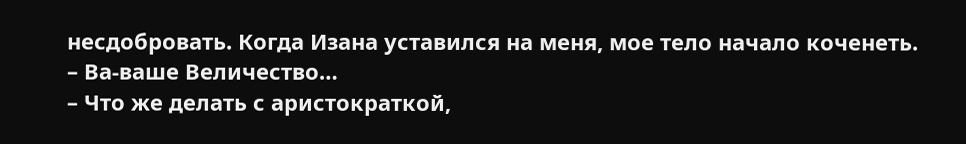несдобровать. Когда Изана уставился на меня, мое тело начало коченеть.
– Ва-ваше Величество…
– Что же делать с аристократкой,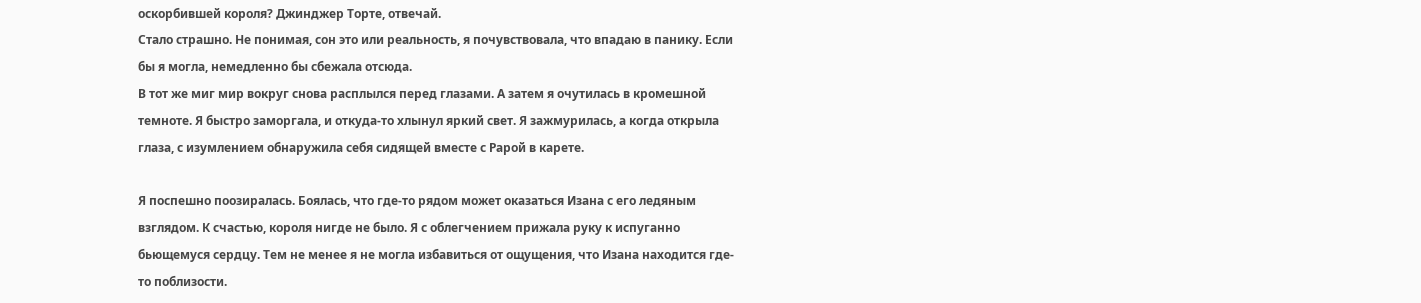оскорбившей короля? Джинджер Торте, отвечай.
Стало страшно. Не понимая, сон это или реальность, я почувствовала, что впадаю в панику. Если бы я могла, немедленно бы сбежала отсюда.
В тот же миг мир вокруг снова расплылся перед глазами. А затем я очутилась в кромешной темноте. Я быстро заморгала, и откуда-то хлынул яркий свет. Я зажмурилась, а когда открыла глаза, с изумлением обнаружила себя сидящей вместе с Рарой в карете.

Я поспешно поозиралась. Боялась, что где-то рядом может оказаться Изана с его ледяным взглядом. К счастью, короля нигде не было. Я с облегчением прижала руку к испуганно бьющемуся сердцу. Тем не менее я не могла избавиться от ощущения, что Изана находится где-то поблизости.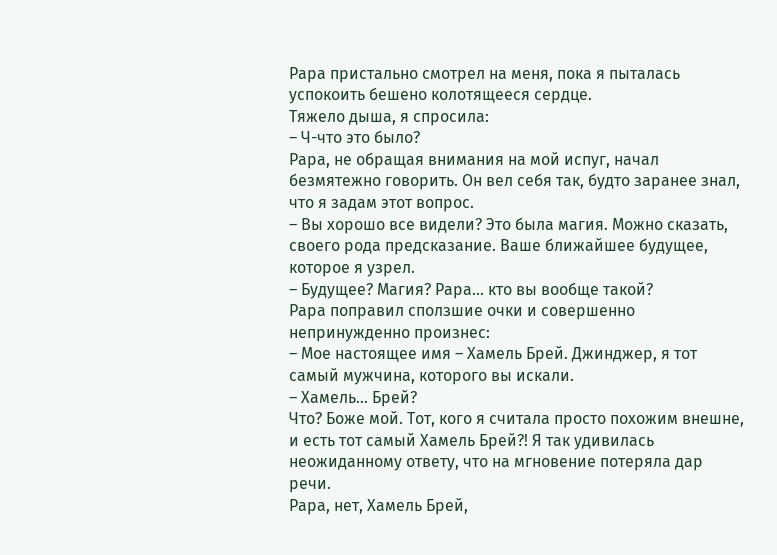Рара пристально смотрел на меня, пока я пыталась успокоить бешено колотящееся сердце.
Тяжело дыша, я спросила:
– Ч-что это было?
Рара, не обращая внимания на мой испуг, начал безмятежно говорить. Он вел себя так, будто заранее знал, что я задам этот вопрос.
– Вы хорошо все видели? Это была магия. Можно сказать, своего рода предсказание. Ваше ближайшее будущее, которое я узрел.
– Будущее? Магия? Рара… кто вы вообще такой?
Рара поправил сползшие очки и совершенно непринужденно произнес:
– Мое настоящее имя – Хамель Брей. Джинджер, я тот самый мужчина, которого вы искали.
– Хамель… Брей?
Что? Боже мой. Тот, кого я считала просто похожим внешне, и есть тот самый Хамель Брей?! Я так удивилась неожиданному ответу, что на мгновение потеряла дар речи.
Рара, нет, Хамель Брей,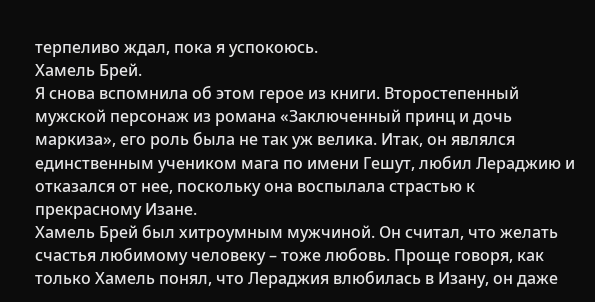терпеливо ждал, пока я успокоюсь.
Хамель Брей.
Я снова вспомнила об этом герое из книги. Второстепенный мужской персонаж из романа «Заключенный принц и дочь маркиза», его роль была не так уж велика. Итак, он являлся единственным учеником мага по имени Гешут, любил Лераджию и отказался от нее, поскольку она воспылала страстью к прекрасному Изане.
Хамель Брей был хитроумным мужчиной. Он считал, что желать счастья любимому человеку – тоже любовь. Проще говоря, как только Хамель понял, что Лераджия влюбилась в Изану, он даже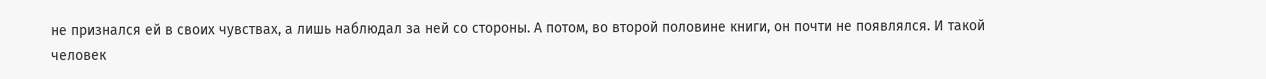не признался ей в своих чувствах, а лишь наблюдал за ней со стороны. А потом, во второй половине книги, он почти не появлялся. И такой человек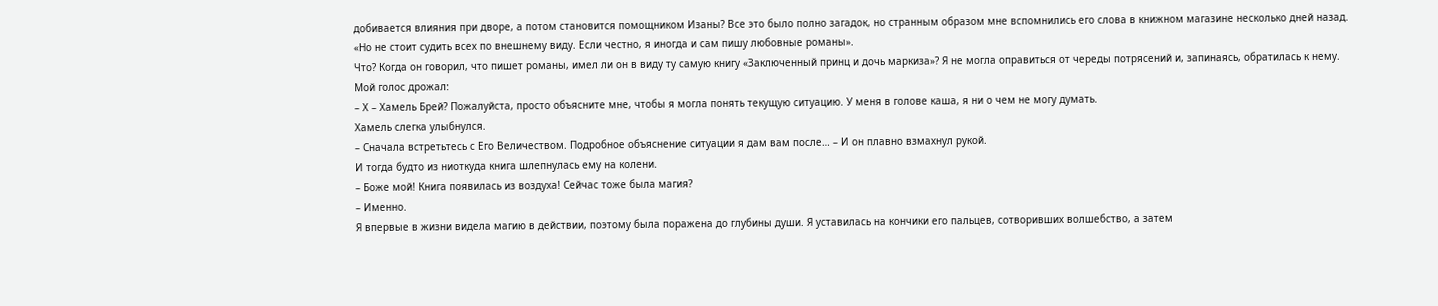добивается влияния при дворе, а потом становится помощником Изаны? Все это было полно загадок, но странным образом мне вспомнились его слова в книжном магазине несколько дней назад.
«Но не стоит судить всех по внешнему виду. Если честно, я иногда и сам пишу любовные романы».
Что? Когда он говорил, что пишет романы, имел ли он в виду ту самую книгу «Заключенный принц и дочь маркиза»? Я не могла оправиться от череды потрясений и, запинаясь, обратилась к нему.
Мой голос дрожал:
– Х – Хамель Брей? Пожалуйста, просто объясните мне, чтобы я могла понять текущую ситуацию. У меня в голове каша, я ни о чем не могу думать.
Хамель слегка улыбнулся.
– Сначала встретьтесь с Его Величеством. Подробное объяснение ситуации я дам вам после… – И он плавно взмахнул рукой.
И тогда будто из ниоткуда книга шлепнулась ему на колени.
– Боже мой! Книга появилась из воздуха! Сейчас тоже была магия?
– Именно.
Я впервые в жизни видела магию в действии, поэтому была поражена до глубины души. Я уставилась на кончики его пальцев, сотворивших волшебство, а затем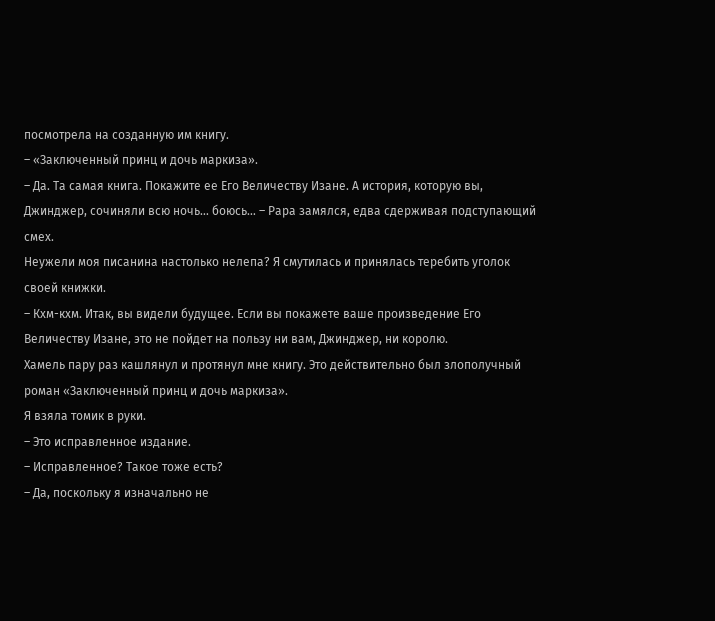посмотрела на созданную им книгу.
– «Заключенный принц и дочь маркиза».
– Да. Та самая книга. Покажите ее Его Величеству Изане. А история, которую вы, Джинджер, сочиняли всю ночь… боюсь… – Рара замялся, едва сдерживая подступающий смех.
Неужели моя писанина настолько нелепа? Я смутилась и принялась теребить уголок своей книжки.
– Кхм-кхм. Итак, вы видели будущее. Если вы покажете ваше произведение Его Величеству Изане, это не пойдет на пользу ни вам, Джинджер, ни королю.
Хамель пару раз кашлянул и протянул мне книгу. Это действительно был злополучный роман «Заключенный принц и дочь маркиза».
Я взяла томик в руки.
– Это исправленное издание.
– Исправленное? Такое тоже есть?
– Да, поскольку я изначально не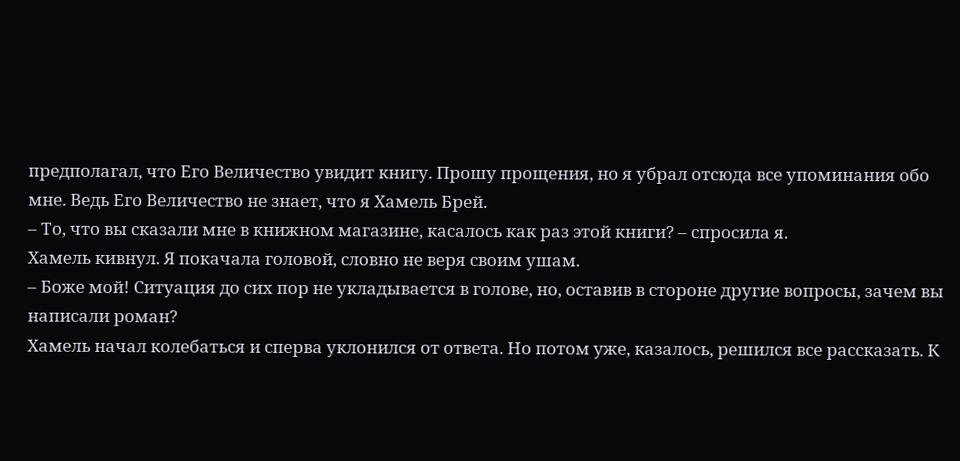предполагал, что Его Величество увидит книгу. Прошу прощения, но я убрал отсюда все упоминания обо мне. Ведь Его Величество не знает, что я Хамель Брей.
– То, что вы сказали мне в книжном магазине, касалось как раз этой книги? – спросила я.
Хамель кивнул. Я покачала головой, словно не веря своим ушам.
– Боже мой! Ситуация до сих пор не укладывается в голове, но, оставив в стороне другие вопросы, зачем вы написали роман?
Хамель начал колебаться и сперва уклонился от ответа. Но потом уже, казалось, решился все рассказать. К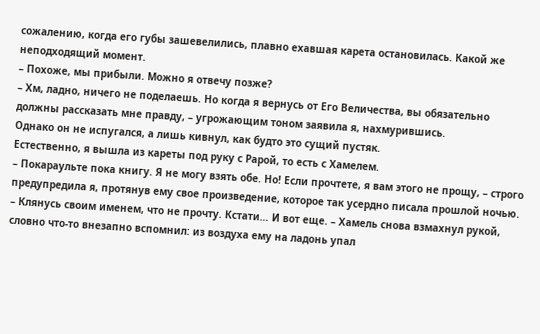сожалению, когда его губы зашевелились, плавно ехавшая карета остановилась. Какой же неподходящий момент.
– Похоже, мы прибыли. Можно я отвечу позже?
– Хм, ладно, ничего не поделаешь. Но когда я вернусь от Его Величества, вы обязательно должны рассказать мне правду, – угрожающим тоном заявила я, нахмурившись.
Однако он не испугался, а лишь кивнул, как будто это сущий пустяк.
Естественно, я вышла из кареты под руку с Рарой, то есть с Хамелем.
– Покараульте пока книгу. Я не могу взять обе. Но! Если прочтете, я вам этого не прощу, – строго предупредила я, протянув ему свое произведение, которое так усердно писала прошлой ночью.
– Клянусь своим именем, что не прочту. Кстати… И вот еще. – Хамель снова взмахнул рукой, словно что-то внезапно вспомнил: из воздуха ему на ладонь упал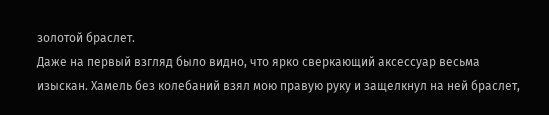золотой браслет.
Даже на первый взгляд было видно, что ярко сверкающий аксессуар весьма изыскан. Хамель без колебаний взял мою правую руку и защелкнул на ней браслет,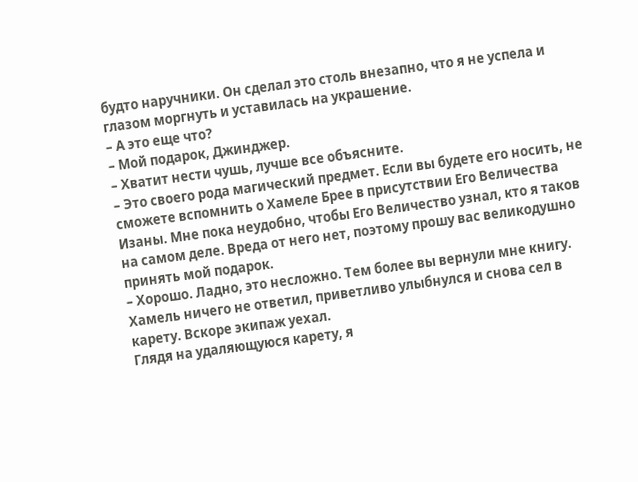будто наручники. Он сделал это столь внезапно, что я не успела и глазом моргнуть и уставилась на украшение.
– А это еще что?
– Мой подарок, Джинджер.
– Хватит нести чушь, лучше все объясните.
– Это своего рода магический предмет. Если вы будете его носить, не сможете вспомнить о Хамеле Брее в присутствии Его Величества Изаны. Мне пока неудобно, чтобы Его Величество узнал, кто я таков на самом деле. Вреда от него нет, поэтому прошу вас великодушно принять мой подарок.
– Хорошо. Ладно, это несложно. Тем более вы вернули мне книгу.
Хамель ничего не ответил, приветливо улыбнулся и снова сел в карету. Вскоре экипаж уехал.
Глядя на удаляющуюся карету, я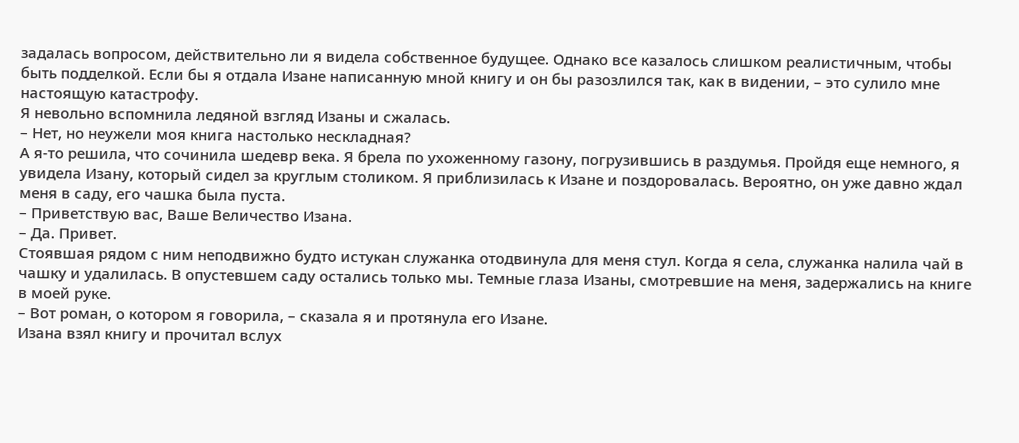задалась вопросом, действительно ли я видела собственное будущее. Однако все казалось слишком реалистичным, чтобы быть подделкой. Если бы я отдала Изане написанную мной книгу и он бы разозлился так, как в видении, – это сулило мне настоящую катастрофу.
Я невольно вспомнила ледяной взгляд Изаны и сжалась.
– Нет, но неужели моя книга настолько нескладная?
А я-то решила, что сочинила шедевр века. Я брела по ухоженному газону, погрузившись в раздумья. Пройдя еще немного, я увидела Изану, который сидел за круглым столиком. Я приблизилась к Изане и поздоровалась. Вероятно, он уже давно ждал меня в саду, его чашка была пуста.
– Приветствую вас, Ваше Величество Изана.
– Да. Привет.
Стоявшая рядом с ним неподвижно будто истукан служанка отодвинула для меня стул. Когда я села, служанка налила чай в чашку и удалилась. В опустевшем саду остались только мы. Темные глаза Изаны, смотревшие на меня, задержались на книге в моей руке.
– Вот роман, о котором я говорила, – сказала я и протянула его Изане.
Изана взял книгу и прочитал вслух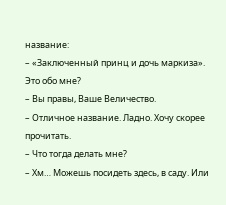название:
– «Заключенный принц и дочь маркиза». Это обо мне?
– Вы правы, Ваше Величество.
– Отличное название. Ладно. Хочу скорее прочитать.
– Что тогда делать мне?
– Хм… Можешь посидеть здесь, в саду. Или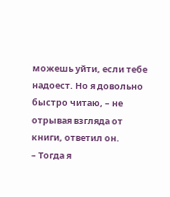можешь уйти, если тебе надоест. Но я довольно быстро читаю, – не отрывая взгляда от книги, ответил он.
– Тогда я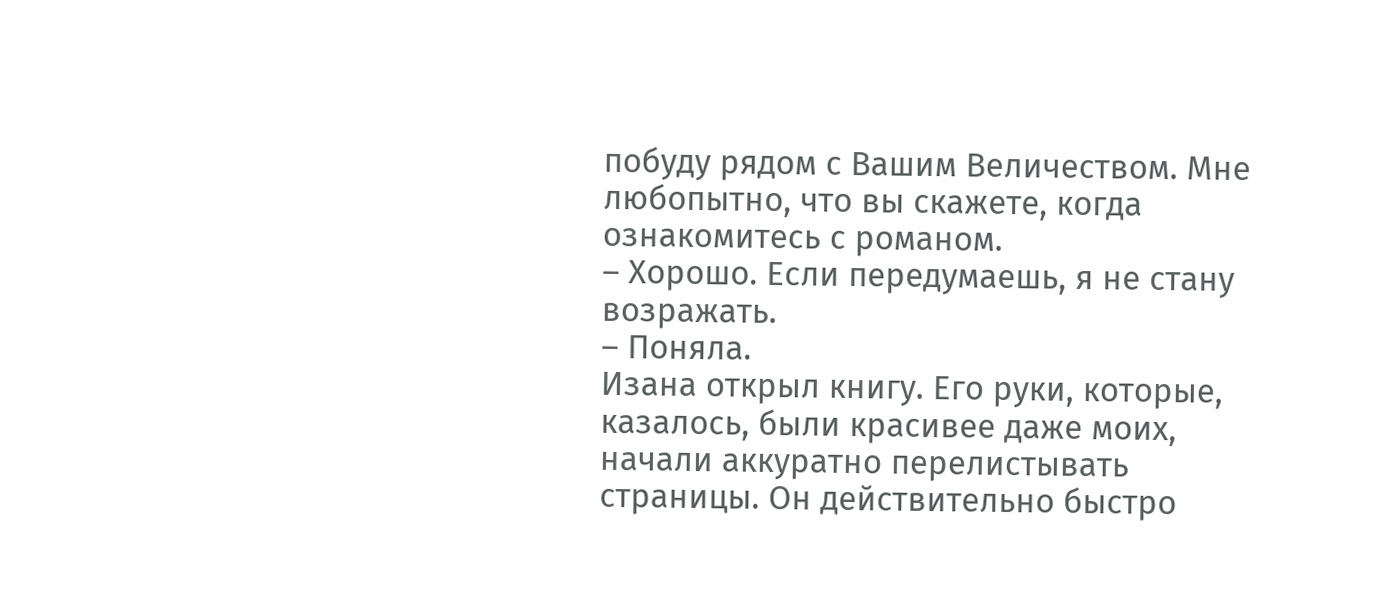побуду рядом с Вашим Величеством. Мне любопытно, что вы скажете, когда ознакомитесь с романом.
– Хорошо. Если передумаешь, я не стану возражать.
– Поняла.
Изана открыл книгу. Его руки, которые, казалось, были красивее даже моих, начали аккуратно перелистывать страницы. Он действительно быстро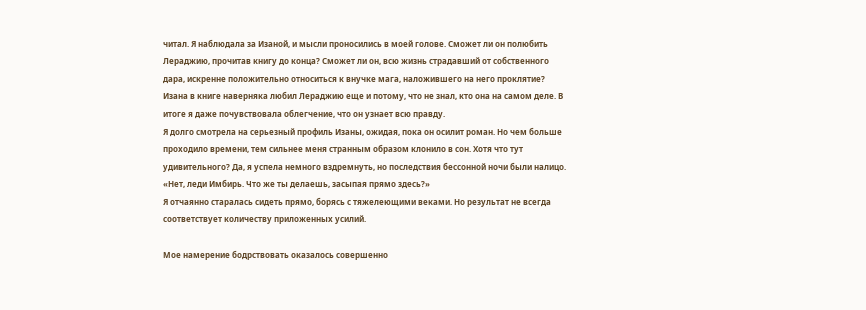читал. Я наблюдала за Изаной, и мысли проносились в моей голове. Сможет ли он полюбить Лераджию, прочитав книгу до конца? Сможет ли он, всю жизнь страдавший от собственного дара, искренне положительно относиться к внучке мага, наложившего на него проклятие? Изана в книге наверняка любил Лераджию еще и потому, что не знал, кто она на самом деле. В итоге я даже почувствовала облегчение, что он узнает всю правду.
Я долго смотрела на серьезный профиль Изаны, ожидая, пока он осилит роман. Но чем больше проходило времени, тем сильнее меня странным образом клонило в сон. Хотя что тут удивительного? Да, я успела немного вздремнуть, но последствия бессонной ночи были налицо.
«Нет, леди Имбирь. Что же ты делаешь, засыпая прямо здесь?»
Я отчаянно старалась сидеть прямо, борясь с тяжелеющими веками. Но результат не всегда соответствует количеству приложенных усилий.

Мое намерение бодрствовать оказалось совершенно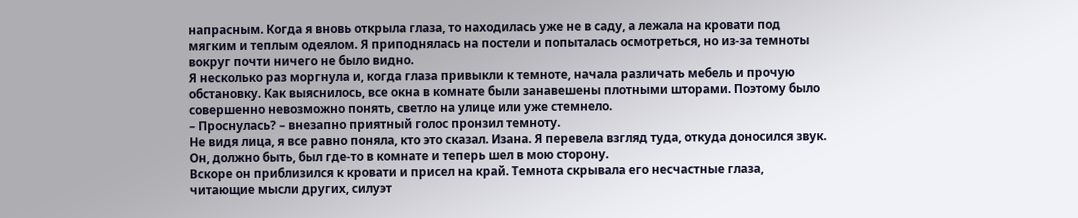напрасным. Когда я вновь открыла глаза, то находилась уже не в саду, а лежала на кровати под мягким и теплым одеялом. Я приподнялась на постели и попыталась осмотреться, но из-за темноты вокруг почти ничего не было видно.
Я несколько раз моргнула и, когда глаза привыкли к темноте, начала различать мебель и прочую обстановку. Как выяснилось, все окна в комнате были занавешены плотными шторами. Поэтому было совершенно невозможно понять, светло на улице или уже стемнело.
– Проснулась? – внезапно приятный голос пронзил темноту.
Не видя лица, я все равно поняла, кто это сказал. Изана. Я перевела взгляд туда, откуда доносился звук. Он, должно быть, был где-то в комнате и теперь шел в мою сторону.
Вскоре он приблизился к кровати и присел на край. Темнота скрывала его несчастные глаза, читающие мысли других, силуэт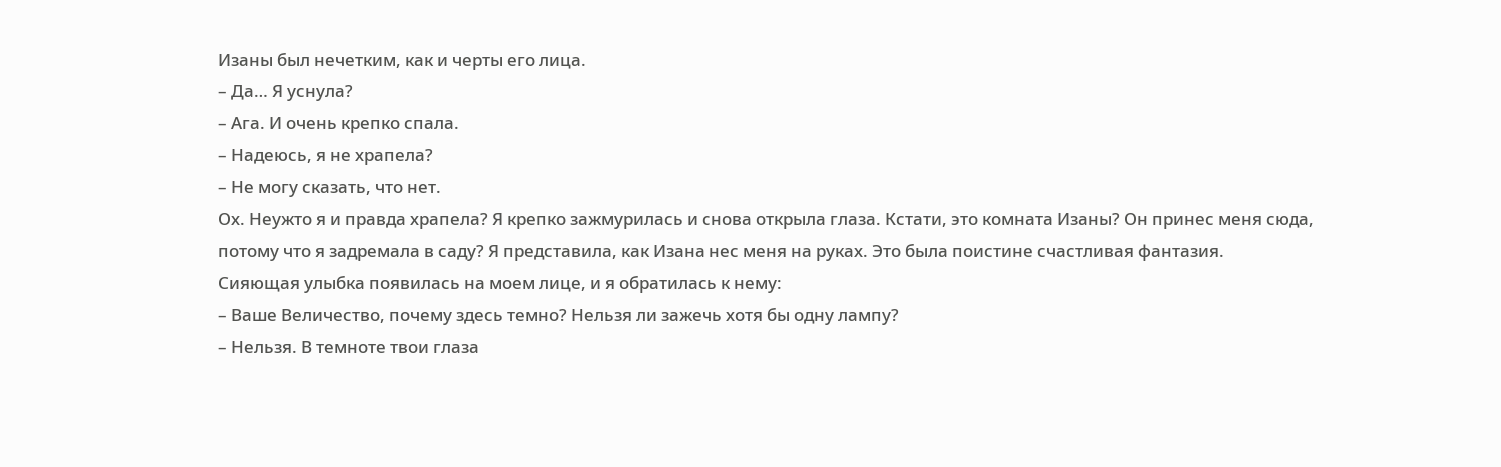Изаны был нечетким, как и черты его лица.
– Да… Я уснула?
– Ага. И очень крепко спала.
– Надеюсь, я не храпела?
– Не могу сказать, что нет.
Ох. Неужто я и правда храпела? Я крепко зажмурилась и снова открыла глаза. Кстати, это комната Изаны? Он принес меня сюда, потому что я задремала в саду? Я представила, как Изана нес меня на руках. Это была поистине счастливая фантазия.
Сияющая улыбка появилась на моем лице, и я обратилась к нему:
– Ваше Величество, почему здесь темно? Нельзя ли зажечь хотя бы одну лампу?
– Нельзя. В темноте твои глаза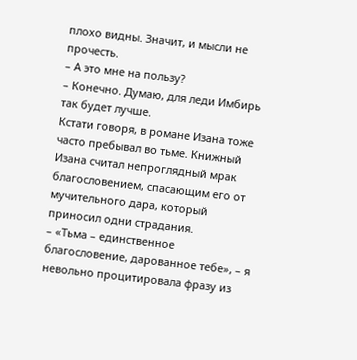плохо видны. Значит, и мысли не прочесть.
– А это мне на пользу?
– Конечно. Думаю, для леди Имбирь так будет лучше.
Кстати говоря, в романе Изана тоже часто пребывал во тьме. Книжный Изана считал непроглядный мрак благословением, спасающим его от мучительного дара, который приносил одни страдания.
– «Тьма – единственное благословение, дарованное тебе», – я невольно процитировала фразу из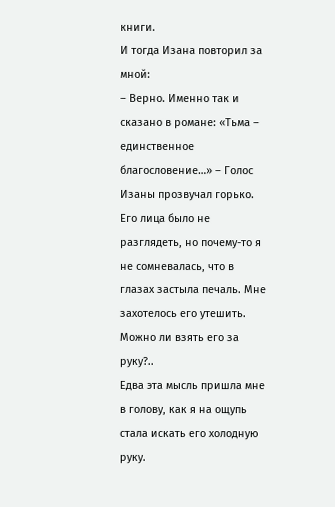книги.
И тогда Изана повторил за мной:
– Верно. Именно так и сказано в романе: «Тьма – единственное благословение…» – Голос Изаны прозвучал горько.
Его лица было не разглядеть, но почему-то я не сомневалась, что в глазах застыла печаль. Мне захотелось его утешить.
Можно ли взять его за руку?..
Едва эта мысль пришла мне в голову, как я на ощупь стала искать его холодную руку.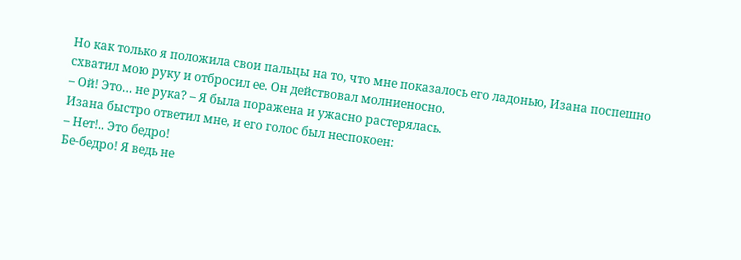Но как только я положила свои пальцы на то, что мне показалось его ладонью, Изана поспешно схватил мою руку и отбросил ее. Он действовал молниеносно.
– Ой! Это… не рука? – Я была поражена и ужасно растерялась.
Изана быстро ответил мне, и его голос был неспокоен:
– Нет!.. Это бедро!
Бе-бедро! Я ведь не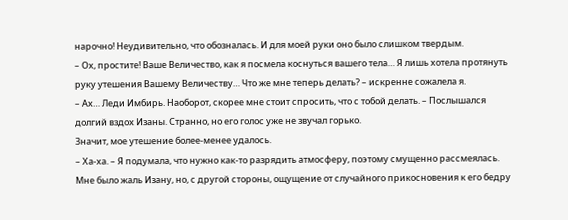нарочно! Неудивительно, что обозналась. И для моей руки оно было слишком твердым.
– Ох, простите! Ваше Величество, как я посмела коснуться вашего тела… Я лишь хотела протянуть руку утешения Вашему Величеству… Что же мне теперь делать? – искренне сожалела я.
– Ах… Леди Имбирь. Наоборот, скорее мне стоит спросить, что с тобой делать. – Послышался долгий вздох Изаны. Странно, но его голос уже не звучал горько.
Значит, мое утешение более-менее удалось.
– Ха-ха. – Я подумала, что нужно как-то разрядить атмосферу, поэтому смущенно рассмеялась.
Мне было жаль Изану, но, с другой стороны, ощущение от случайного прикосновения к его бедру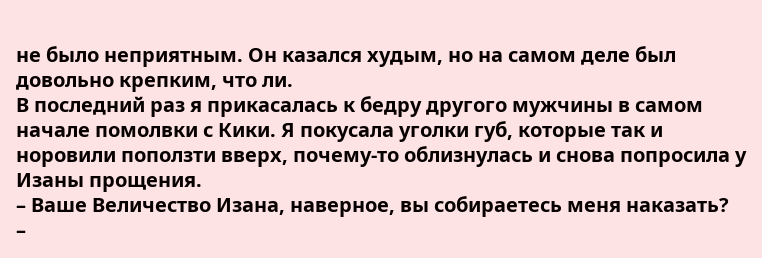не было неприятным. Он казался худым, но на самом деле был довольно крепким, что ли.
В последний раз я прикасалась к бедру другого мужчины в самом начале помолвки с Кики. Я покусала уголки губ, которые так и норовили поползти вверх, почему-то облизнулась и снова попросила у Изаны прощения.
– Ваше Величество Изана, наверное, вы собираетесь меня наказать?
–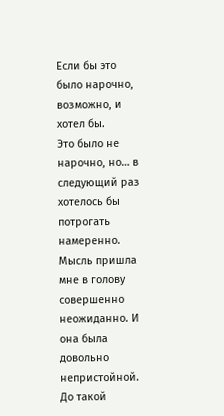Если бы это было нарочно, возможно, и хотел бы.
Это было не нарочно, но… в следующий раз хотелось бы потрогать намеренно. Мысль пришла мне в голову совершенно неожиданно. И она была довольно непристойной. До такой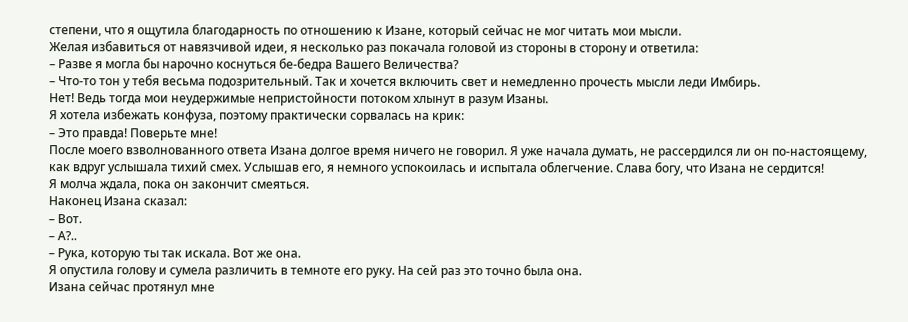степени, что я ощутила благодарность по отношению к Изане, который сейчас не мог читать мои мысли.
Желая избавиться от навязчивой идеи, я несколько раз покачала головой из стороны в сторону и ответила:
– Разве я могла бы нарочно коснуться бе-бедра Вашего Величества?
– Что-то тон у тебя весьма подозрительный. Так и хочется включить свет и немедленно прочесть мысли леди Имбирь.
Нет! Ведь тогда мои неудержимые непристойности потоком хлынут в разум Изаны.
Я хотела избежать конфуза, поэтому практически сорвалась на крик:
– Это правда! Поверьте мне!
После моего взволнованного ответа Изана долгое время ничего не говорил. Я уже начала думать, не рассердился ли он по-настоящему, как вдруг услышала тихий смех. Услышав его, я немного успокоилась и испытала облегчение. Слава богу, что Изана не сердится!
Я молча ждала, пока он закончит смеяться.
Наконец Изана сказал:
– Вот.
– А?..
– Рука, которую ты так искала. Вот же она.
Я опустила голову и сумела различить в темноте его руку. На сей раз это точно была она.
Изана сейчас протянул мне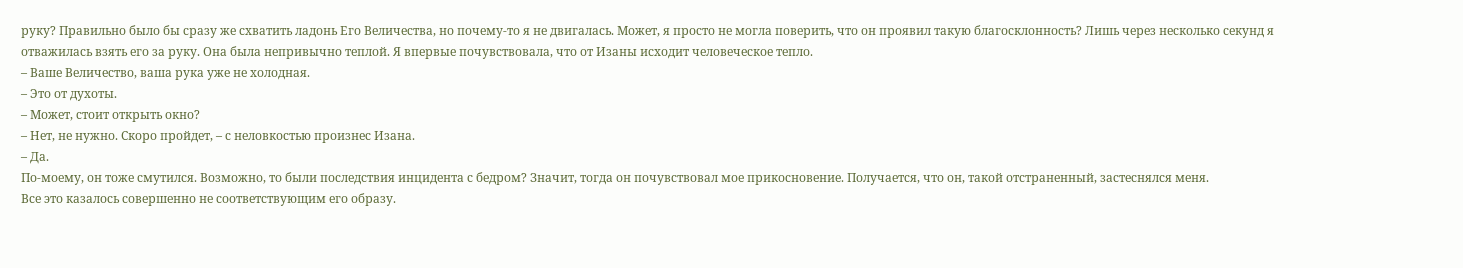руку? Правильно было бы сразу же схватить ладонь Его Величества, но почему-то я не двигалась. Может, я просто не могла поверить, что он проявил такую благосклонность? Лишь через несколько секунд я отважилась взять его за руку. Она была непривычно теплой. Я впервые почувствовала, что от Изаны исходит человеческое тепло.
– Ваше Величество, ваша рука уже не холодная.
– Это от духоты.
– Может, стоит открыть окно?
– Нет, не нужно. Скоро пройдет, – с неловкостью произнес Изана.
– Да.
По-моему, он тоже смутился. Возможно, то были последствия инцидента с бедром? Значит, тогда он почувствовал мое прикосновение. Получается, что он, такой отстраненный, застеснялся меня.
Все это казалось совершенно не соответствующим его образу.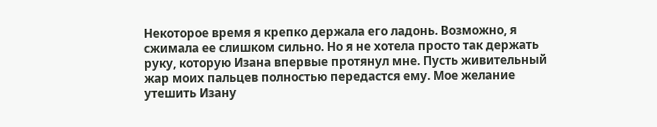Некоторое время я крепко держала его ладонь. Возможно, я сжимала ее слишком сильно. Но я не хотела просто так держать руку, которую Изана впервые протянул мне. Пусть живительный жар моих пальцев полностью передастся ему. Мое желание утешить Изану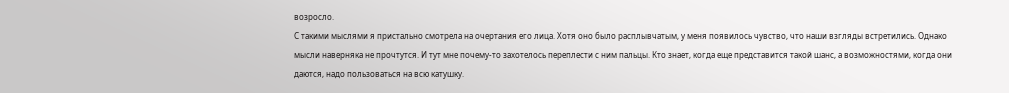возросло.
С такими мыслями я пристально смотрела на очертания его лица. Хотя оно было расплывчатым, у меня появилось чувство, что наши взгляды встретились. Однако мысли наверняка не прочтутся. И тут мне почему-то захотелось переплести с ним пальцы. Кто знает, когда еще представится такой шанс, а возможностями, когда они даются, надо пользоваться на всю катушку.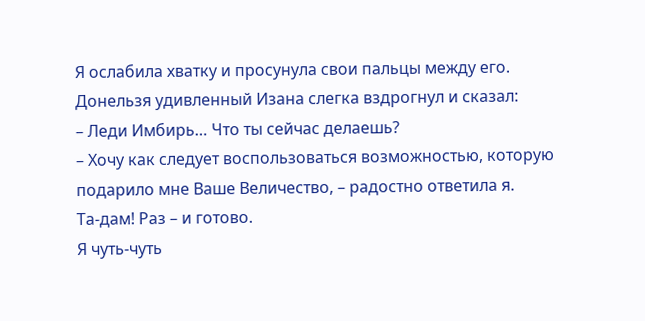Я ослабила хватку и просунула свои пальцы между его.
Донельзя удивленный Изана слегка вздрогнул и сказал:
– Леди Имбирь… Что ты сейчас делаешь?
– Хочу как следует воспользоваться возможностью, которую подарило мне Ваше Величество, – радостно ответила я.
Та-дам! Раз – и готово.
Я чуть-чуть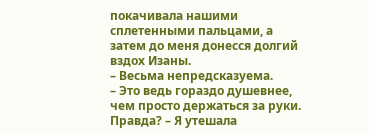покачивала нашими сплетенными пальцами, а затем до меня донесся долгий вздох Изаны.
– Весьма непредсказуема.
– Это ведь гораздо душевнее, чем просто держаться за руки. Правда? – Я утешала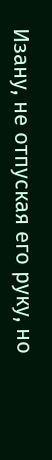Изану, не отпуская его руку, но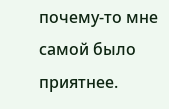почему-то мне самой было приятнее.